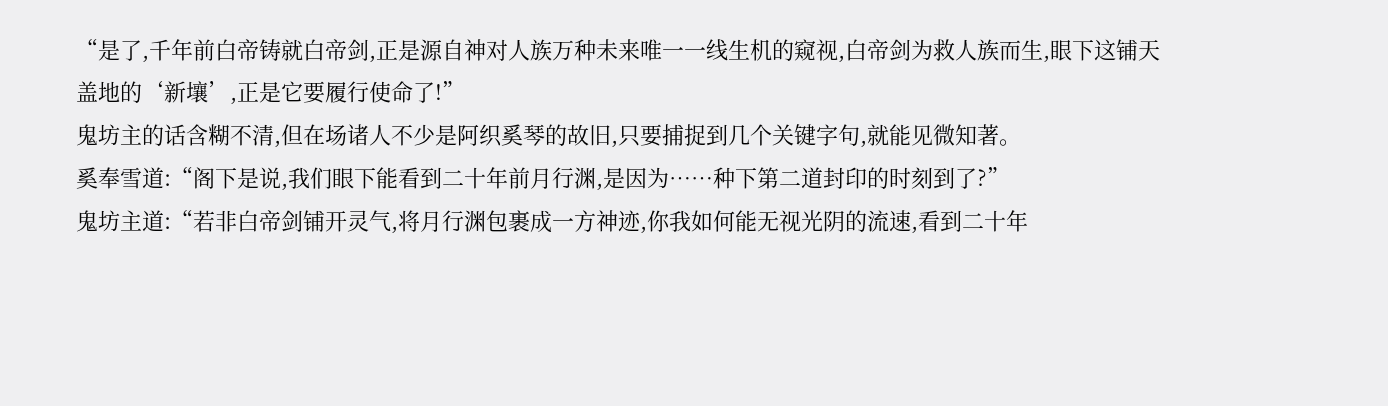“是了,千年前白帝铸就白帝剑,正是源自神对人族万种未来唯一一线生机的窥视,白帝剑为救人族而生,眼下这铺天盖地的‘新壤’,正是它要履行使命了!”
鬼坊主的话含糊不清,但在场诸人不少是阿织奚琴的故旧,只要捕捉到几个关键字句,就能见微知著。
奚奉雪道:“阁下是说,我们眼下能看到二十年前月行渊,是因为……种下第二道封印的时刻到了?”
鬼坊主道:“若非白帝剑铺开灵气,将月行渊包裹成一方神迹,你我如何能无视光阴的流速,看到二十年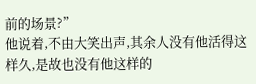前的场景?”
他说着,不由大笑出声,其余人没有他活得这样久,是故也没有他这样的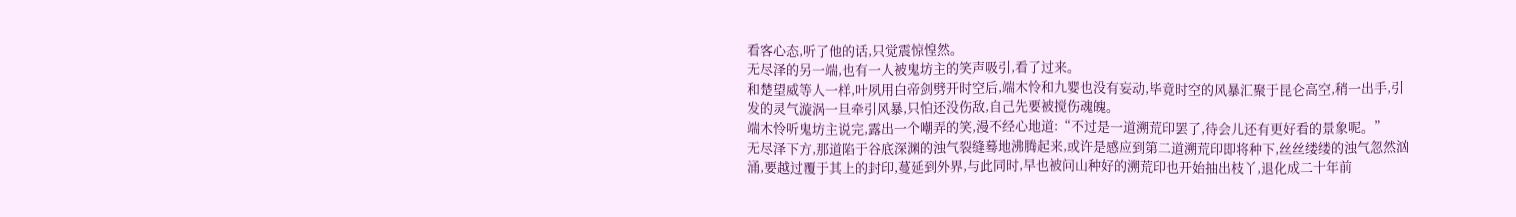看客心态,听了他的话,只觉震惊惶然。
无尽泽的另一端,也有一人被鬼坊主的笑声吸引,看了过来。
和楚望威等人一样,叶夙用白帝剑劈开时空后,端木怜和九婴也没有妄动,毕竟时空的风暴汇聚于昆仑高空,稍一出手,引发的灵气漩涡一旦牵引风暴,只怕还没伤敌,自己先要被搅伤魂魄。
端木怜听鬼坊主说完,露出一个嘲弄的笑,漫不经心地道:“不过是一道溯荒印罢了,待会儿还有更好看的景象呢。”
无尽泽下方,那道陷于谷底深渊的浊气裂缝蓦地沸腾起来,或许是感应到第二道溯荒印即将种下,丝丝缕缕的浊气忽然汹涌,要越过覆于其上的封印,蔓延到外界,与此同时,早也被问山种好的溯荒印也开始抽出枝丫,退化成二十年前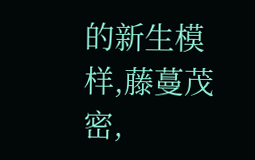的新生模样,藤蔓茂密,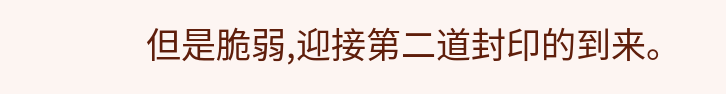但是脆弱,迎接第二道封印的到来。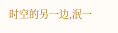时空的另一边,泯一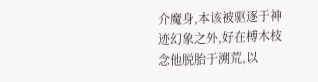介魔身,本该被驱逐于神迹幻象之外,好在榑木枝念他脱胎于溯荒,以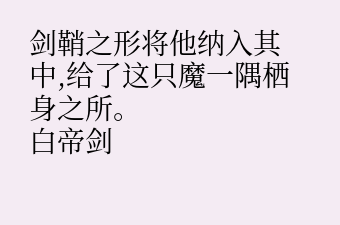剑鞘之形将他纳入其中,给了这只魔一隅栖身之所。
白帝剑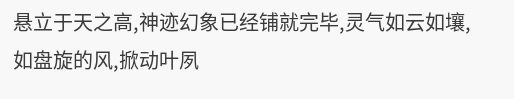悬立于天之高,神迹幻象已经铺就完毕,灵气如云如壤,如盘旋的风,掀动叶夙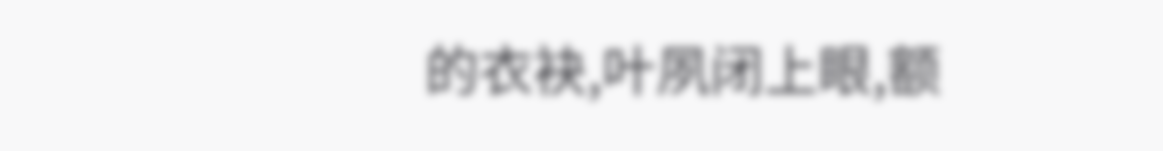的衣袂,叶夙闭上眼,额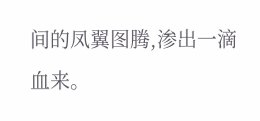间的凤翼图腾,渗出一滴血来。